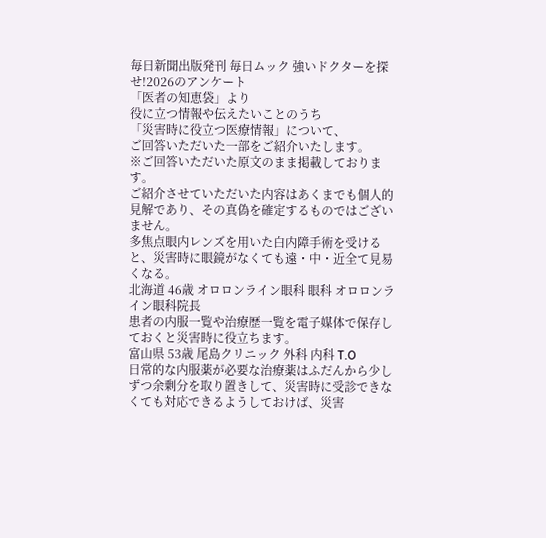毎日新聞出版発刊 毎日ムック 強いドクターを探せ!2026のアンケート
「医者の知恵袋」より
役に立つ情報や伝えたいことのうち
「災害時に役立つ医療情報」について、
ご回答いただいた一部をご紹介いたします。
※ご回答いただいた原文のまま掲載しております。
ご紹介させていただいた内容はあくまでも個人的見解であり、その真偽を確定するものではございません。
多焦点眼内レンズを用いた白内障手術を受けると、災害時に眼鏡がなくても遠・中・近全て見易くなる。
北海道 46歳 オロロンライン眼科 眼科 オロロンライン眼科院長
患者の内服一覧や治療歴一覧を電子媒体で保存しておくと災害時に役立ちます。
富山県 53歳 尾島クリニック 外科 内科 T.O
日常的な内服薬が必要な治療薬はふだんから少しずつ余剰分を取り置きして、災害時に受診できなくても対応できるようしておけば、災害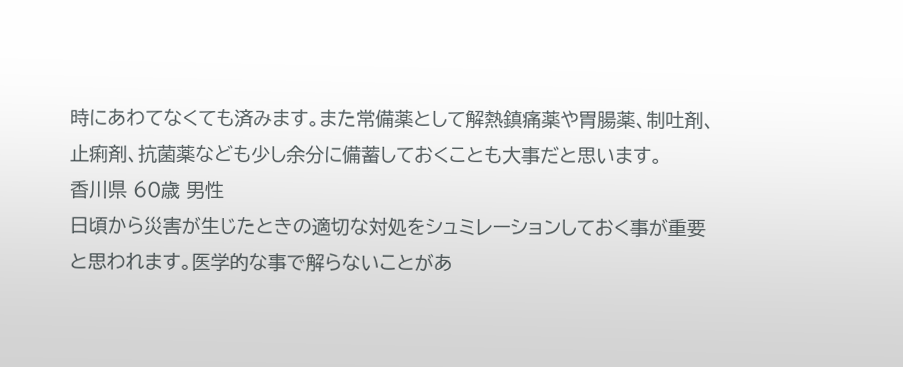時にあわてなくても済みます。また常備薬として解熱鎮痛薬や胃腸薬、制吐剤、止痢剤、抗菌薬なども少し余分に備蓄しておくことも大事だと思います。
香川県 60歳 男性
日頃から災害が生じたときの適切な対処をシュミレーションしておく事が重要と思われます。医学的な事で解らないことがあ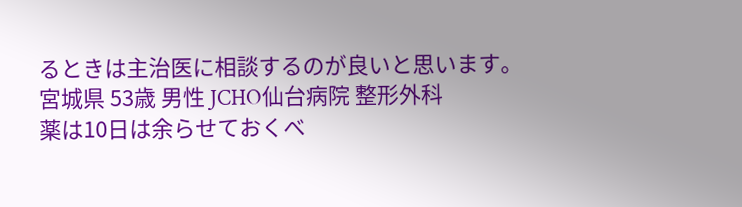るときは主治医に相談するのが良いと思います。
宮城県 53歳 男性 JCHO仙台病院 整形外科
薬は10日は余らせておくべ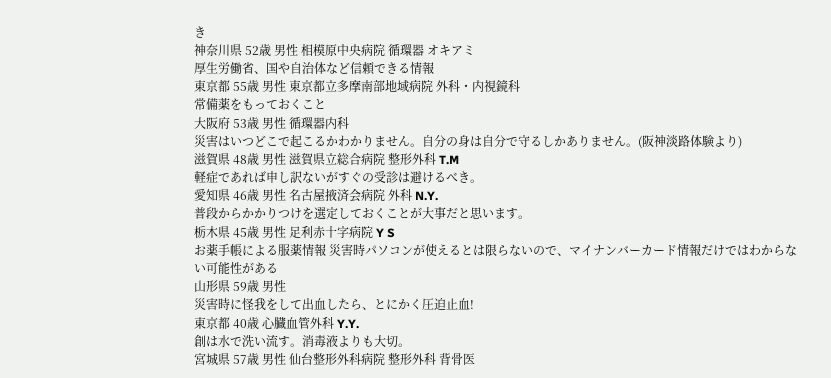き
神奈川県 52歳 男性 相模原中央病院 循環器 オキアミ
厚生労働省、国や自治体など信頼できる情報
東京都 55歳 男性 東京都立多摩南部地域病院 外科・内視鏡科
常備薬をもっておくこと
大阪府 53歳 男性 循環器内科
災害はいつどこで起こるかわかりません。自分の身は自分で守るしかありません。(阪神淡路体験より)
滋賀県 48歳 男性 滋賀県立総合病院 整形外科 T.M
軽症であれば申し訳ないがすぐの受診は避けるべき。
愛知県 46歳 男性 名古屋掖済会病院 外科 N.Y.
普段からかかりつけを選定しておくことが大事だと思います。
栃木県 45歳 男性 足利赤十字病院 Y S
お薬手帳による服薬情報 災害時パソコンが使えるとは限らないので、マイナンバーカード情報だけではわからない可能性がある
山形県 59歳 男性
災害時に怪我をして出血したら、とにかく圧迫止血!
東京都 40歳 心臓血管外科 Y.Y.
創は水で洗い流す。消毒液よりも大切。
宮城県 57歳 男性 仙台整形外科病院 整形外科 背骨医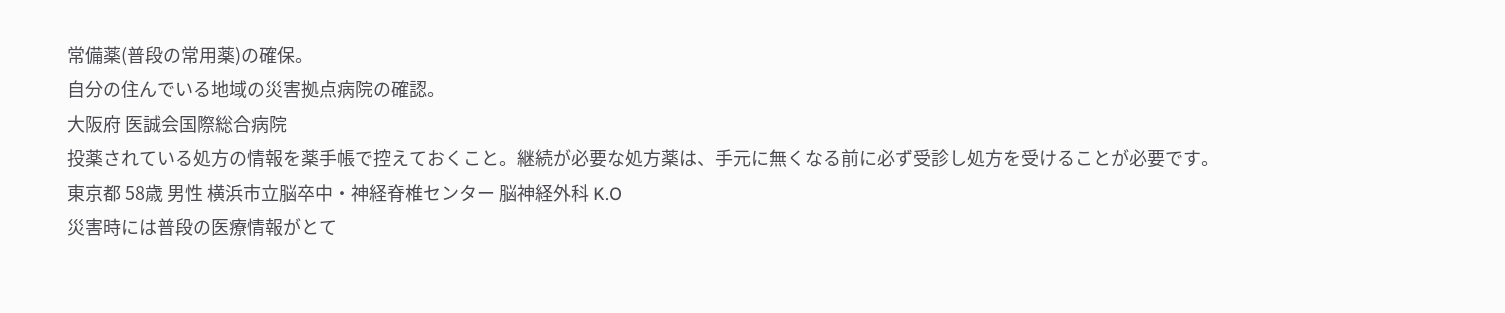常備薬(普段の常用薬)の確保。
自分の住んでいる地域の災害拠点病院の確認。
大阪府 医誠会国際総合病院
投薬されている処方の情報を薬手帳で控えておくこと。継続が必要な処方薬は、手元に無くなる前に必ず受診し処方を受けることが必要です。
東京都 58歳 男性 横浜市立脳卒中・神経脊椎センター 脳神経外科 K.O
災害時には普段の医療情報がとて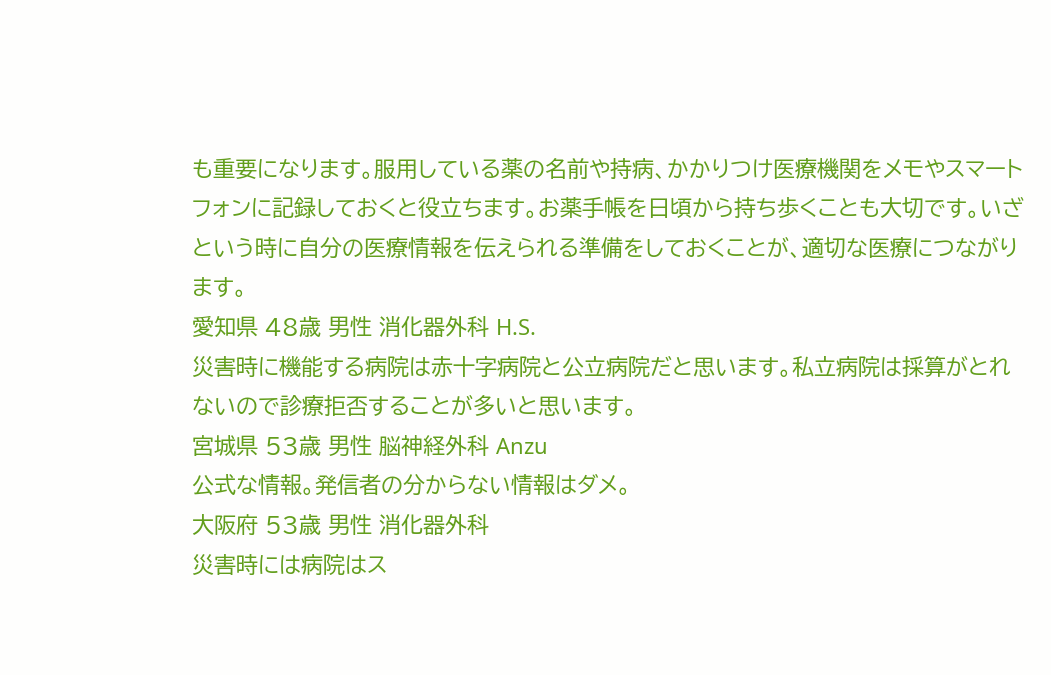も重要になります。服用している薬の名前や持病、かかりつけ医療機関をメモやスマートフォンに記録しておくと役立ちます。お薬手帳を日頃から持ち歩くことも大切です。いざという時に自分の医療情報を伝えられる準備をしておくことが、適切な医療につながります。
愛知県 48歳 男性 消化器外科 H.S.
災害時に機能する病院は赤十字病院と公立病院だと思います。私立病院は採算がとれないので診療拒否することが多いと思います。
宮城県 53歳 男性 脳神経外科 Anzu
公式な情報。発信者の分からない情報はダメ。
大阪府 53歳 男性 消化器外科
災害時には病院はス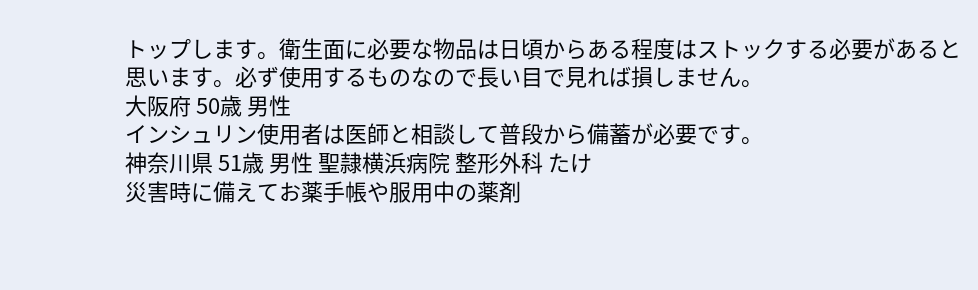トップします。衛生面に必要な物品は日頃からある程度はストックする必要があると思います。必ず使用するものなので長い目で見れば損しません。
大阪府 50歳 男性
インシュリン使用者は医師と相談して普段から備蓄が必要です。
神奈川県 51歳 男性 聖隷横浜病院 整形外科 たけ
災害時に備えてお薬手帳や服用中の薬剤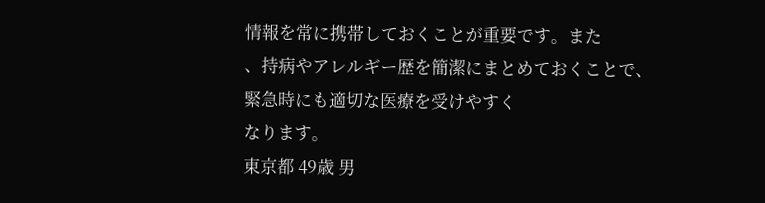情報を常に携帯しておくことが重要です。また
、持病やアレルギー歴を簡潔にまとめておくことで、緊急時にも適切な医療を受けやすく
なります。
東京都 49歳 男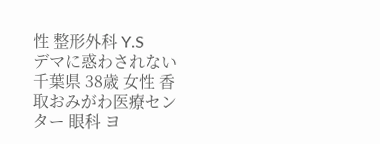性 整形外科 Y.S
デマに惑わされない
千葉県 38歳 女性 香取おみがわ医療センター 眼科 ヨ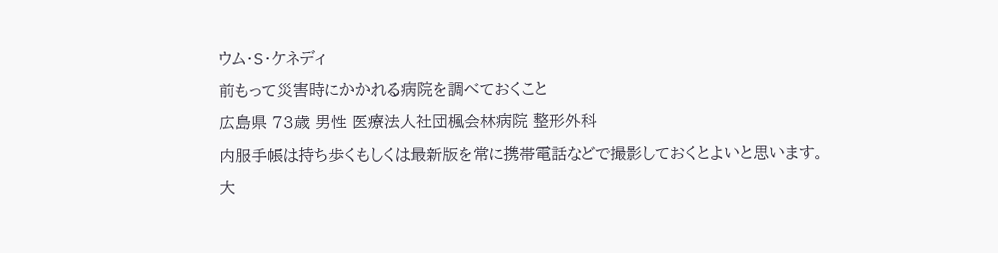ウム・S・ケネディ
前もって災害時にかかれる病院を調べておくこと
広島県 73歳 男性 医療法人社団楓会林病院 整形外科
内服手帳は持ち歩くもしくは最新版を常に携帯電話などで撮影しておくとよいと思います。
大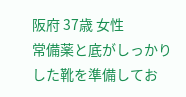阪府 37歳 女性
常備薬と底がしっかりした靴を準備してお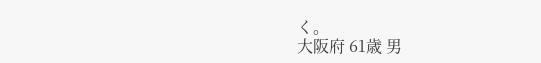く。
大阪府 61歳 男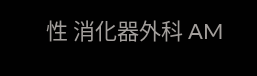性 消化器外科 AM